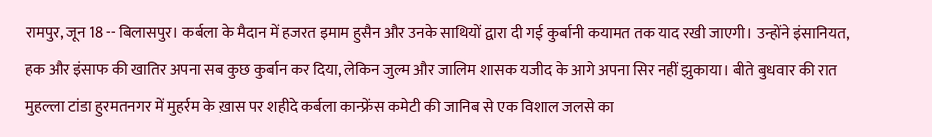रामपुर, जून 18 -- बिलासपुर। कर्बला के मैदान में हजरत इमाम हुसैन और उनके साथियों द्वारा दी गई कुर्बानी कयामत तक याद रखी जाएगी। उन्होंने इंसानियत, हक और इंसाफ की खातिर अपना सब कुछ कुर्बान कर दिया, लेकिन जुल्म और जालिम शासक यजीद के आगे अपना सिर नहीं झुकाया। बीते बुधवार की रात मुहल्ला टांडा हुरमतनगर में मुहर्रम के ख़ास पर शहीदे कर्बला कान्फ्रेंस कमेटी की जानिब से एक विशाल जलसे का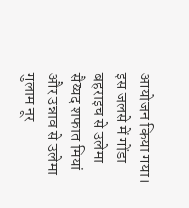आयोजन किया गया। इस जलसे में गोंडा बहराइच से उलेमा सैय्यद शफात मियां और उन्नाव से उलेमा गुलाम नूर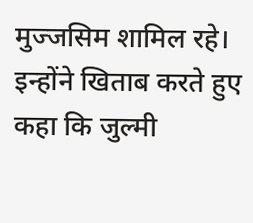मुज्जसिम शामिल रहे। इन्होंने खिताब करते हुए कहा कि जुल्मी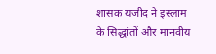शासक यजीद ने इस्लाम के सिद्धांतों और मानवीय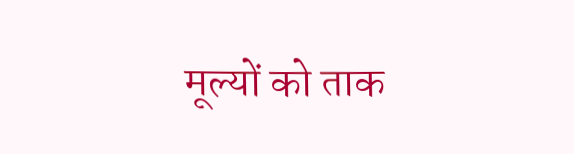मूल्यों को ताक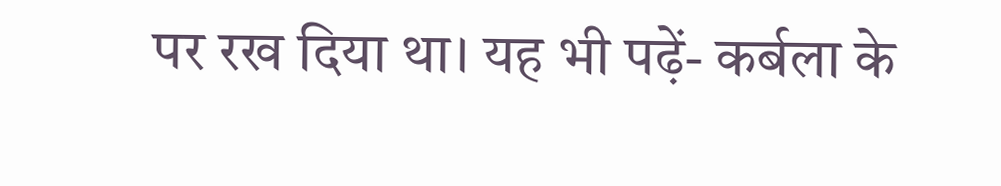पर रख दिया था। यह भी पढ़ें- कर्बला के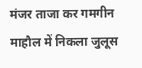मंजर ताजा कर गमगीन माहौल में निकला जुलूस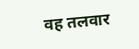वह तलवार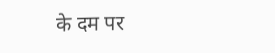के दम पर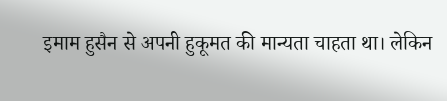इमाम हुसैन से अपनी हुकूमत की मान्यता चाहता था। लेकिन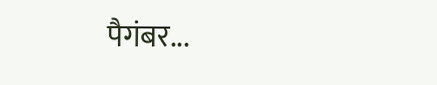पैगंबर...